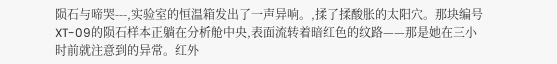陨石与啼哭---,实验室的恒温箱发出了一声异响。,揉了揉酸胀的太阳穴。那块编号XT-09的陨石样本正躺在分析舱中央,表面流转着暗红色的纹路——那是她在三小时前就注意到的异常。红外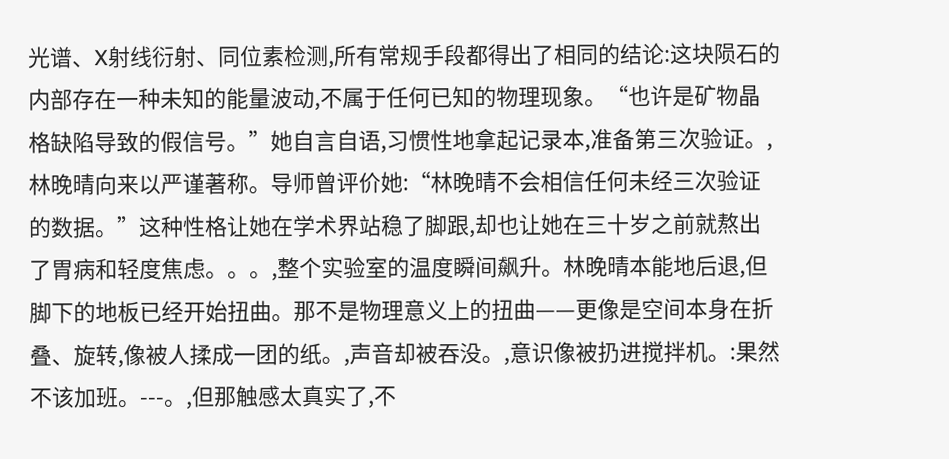光谱、X射线衍射、同位素检测,所有常规手段都得出了相同的结论:这块陨石的内部存在一种未知的能量波动,不属于任何已知的物理现象。“也许是矿物晶格缺陷导致的假信号。”她自言自语,习惯性地拿起记录本,准备第三次验证。,林晚晴向来以严谨著称。导师曾评价她:“林晚晴不会相信任何未经三次验证的数据。”这种性格让她在学术界站稳了脚跟,却也让她在三十岁之前就熬出了胃病和轻度焦虑。。。,整个实验室的温度瞬间飙升。林晚晴本能地后退,但脚下的地板已经开始扭曲。那不是物理意义上的扭曲——更像是空间本身在折叠、旋转,像被人揉成一团的纸。,声音却被吞没。,意识像被扔进搅拌机。:果然不该加班。---。,但那触感太真实了,不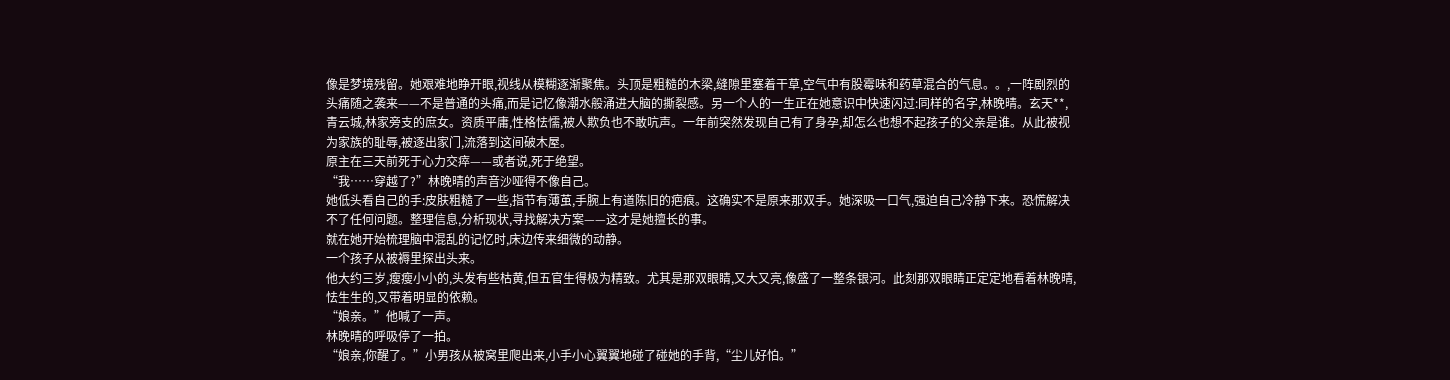像是梦境残留。她艰难地睁开眼,视线从模糊逐渐聚焦。头顶是粗糙的木梁,缝隙里塞着干草,空气中有股霉味和药草混合的气息。。,一阵剧烈的头痛随之袭来——不是普通的头痛,而是记忆像潮水般涌进大脑的撕裂感。另一个人的一生正在她意识中快速闪过:同样的名字,林晚晴。玄天**,青云城,林家旁支的庶女。资质平庸,性格怯懦,被人欺负也不敢吭声。一年前突然发现自己有了身孕,却怎么也想不起孩子的父亲是谁。从此被视为家族的耻辱,被逐出家门,流落到这间破木屋。
原主在三天前死于心力交瘁——或者说,死于绝望。
“我……穿越了?”林晚晴的声音沙哑得不像自己。
她低头看自己的手:皮肤粗糙了一些,指节有薄茧,手腕上有道陈旧的疤痕。这确实不是原来那双手。她深吸一口气,强迫自己冷静下来。恐慌解决不了任何问题。整理信息,分析现状,寻找解决方案——这才是她擅长的事。
就在她开始梳理脑中混乱的记忆时,床边传来细微的动静。
一个孩子从被褥里探出头来。
他大约三岁,瘦瘦小小的,头发有些枯黄,但五官生得极为精致。尤其是那双眼睛,又大又亮,像盛了一整条银河。此刻那双眼睛正定定地看着林晚晴,怯生生的,又带着明显的依赖。
“娘亲。”他喊了一声。
林晚晴的呼吸停了一拍。
“娘亲,你醒了。”小男孩从被窝里爬出来,小手小心翼翼地碰了碰她的手背,“尘儿好怕。”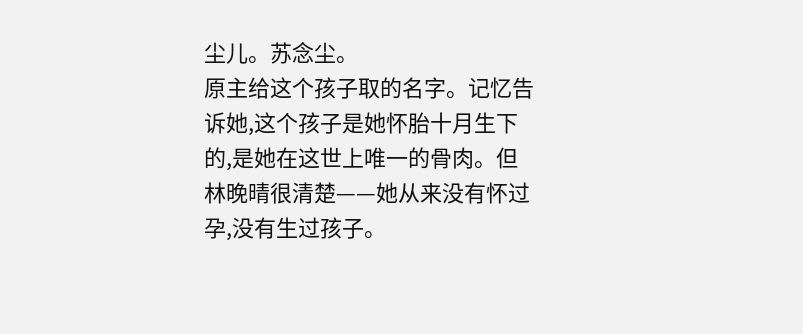尘儿。苏念尘。
原主给这个孩子取的名字。记忆告诉她,这个孩子是她怀胎十月生下的,是她在这世上唯一的骨肉。但林晚晴很清楚——她从来没有怀过孕,没有生过孩子。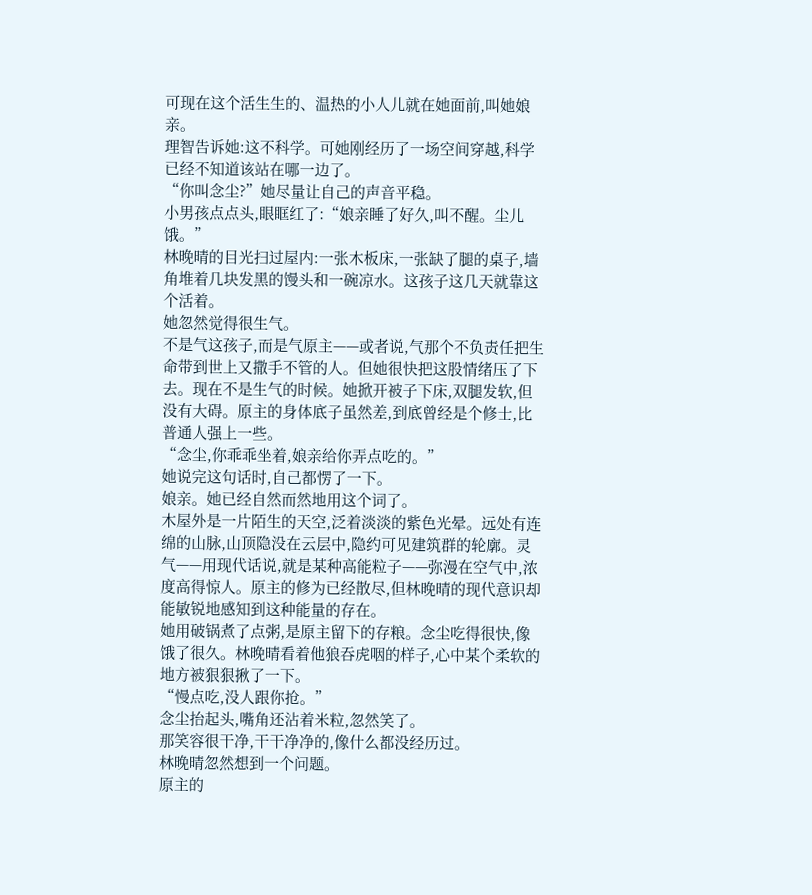可现在这个活生生的、温热的小人儿就在她面前,叫她娘亲。
理智告诉她:这不科学。可她刚经历了一场空间穿越,科学已经不知道该站在哪一边了。
“你叫念尘?”她尽量让自己的声音平稳。
小男孩点点头,眼眶红了:“娘亲睡了好久,叫不醒。尘儿饿。”
林晚晴的目光扫过屋内:一张木板床,一张缺了腿的桌子,墙角堆着几块发黑的馒头和一碗凉水。这孩子这几天就靠这个活着。
她忽然觉得很生气。
不是气这孩子,而是气原主——或者说,气那个不负责任把生命带到世上又撒手不管的人。但她很快把这股情绪压了下去。现在不是生气的时候。她掀开被子下床,双腿发软,但没有大碍。原主的身体底子虽然差,到底曾经是个修士,比普通人强上一些。
“念尘,你乖乖坐着,娘亲给你弄点吃的。”
她说完这句话时,自己都愣了一下。
娘亲。她已经自然而然地用这个词了。
木屋外是一片陌生的天空,泛着淡淡的紫色光晕。远处有连绵的山脉,山顶隐没在云层中,隐约可见建筑群的轮廓。灵气——用现代话说,就是某种高能粒子——弥漫在空气中,浓度高得惊人。原主的修为已经散尽,但林晚晴的现代意识却能敏锐地感知到这种能量的存在。
她用破锅煮了点粥,是原主留下的存粮。念尘吃得很快,像饿了很久。林晚晴看着他狼吞虎咽的样子,心中某个柔软的地方被狠狠揪了一下。
“慢点吃,没人跟你抢。”
念尘抬起头,嘴角还沾着米粒,忽然笑了。
那笑容很干净,干干净净的,像什么都没经历过。
林晚晴忽然想到一个问题。
原主的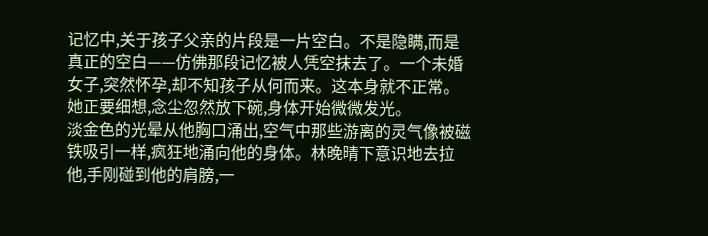记忆中,关于孩子父亲的片段是一片空白。不是隐瞒,而是真正的空白——仿佛那段记忆被人凭空抹去了。一个未婚女子,突然怀孕,却不知孩子从何而来。这本身就不正常。
她正要细想,念尘忽然放下碗,身体开始微微发光。
淡金色的光晕从他胸口涌出,空气中那些游离的灵气像被磁铁吸引一样,疯狂地涌向他的身体。林晚晴下意识地去拉他,手刚碰到他的肩膀,一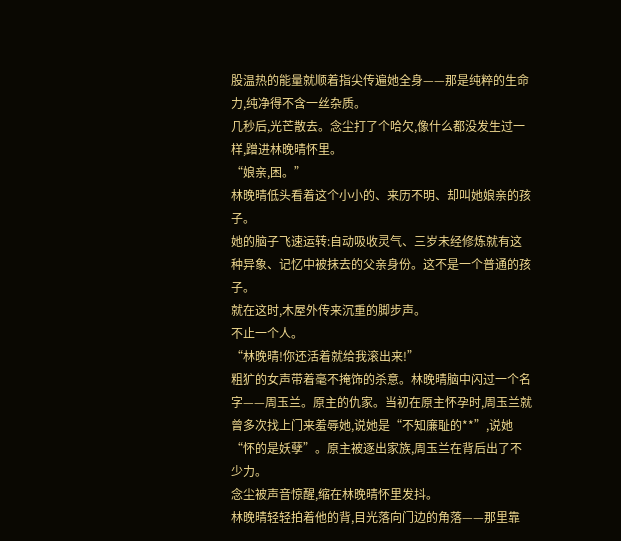股温热的能量就顺着指尖传遍她全身——那是纯粹的生命力,纯净得不含一丝杂质。
几秒后,光芒散去。念尘打了个哈欠,像什么都没发生过一样,蹭进林晚晴怀里。
“娘亲,困。”
林晚晴低头看着这个小小的、来历不明、却叫她娘亲的孩子。
她的脑子飞速运转:自动吸收灵气、三岁未经修炼就有这种异象、记忆中被抹去的父亲身份。这不是一个普通的孩子。
就在这时,木屋外传来沉重的脚步声。
不止一个人。
“林晚晴!你还活着就给我滚出来!”
粗犷的女声带着毫不掩饰的杀意。林晚晴脑中闪过一个名字——周玉兰。原主的仇家。当初在原主怀孕时,周玉兰就曾多次找上门来羞辱她,说她是“不知廉耻的**”,说她“怀的是妖孽”。原主被逐出家族,周玉兰在背后出了不少力。
念尘被声音惊醒,缩在林晚晴怀里发抖。
林晚晴轻轻拍着他的背,目光落向门边的角落——那里靠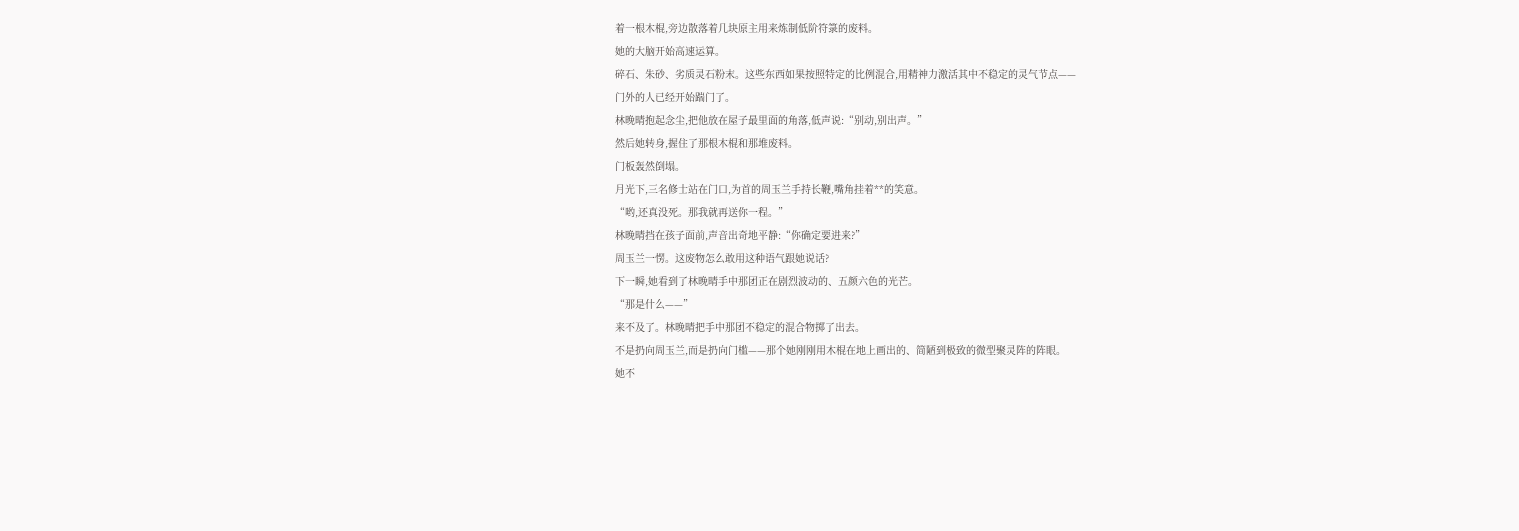着一根木棍,旁边散落着几块原主用来炼制低阶符箓的废料。
她的大脑开始高速运算。
碎石、朱砂、劣质灵石粉末。这些东西如果按照特定的比例混合,用精神力激活其中不稳定的灵气节点——
门外的人已经开始踹门了。
林晚晴抱起念尘,把他放在屋子最里面的角落,低声说:“别动,别出声。”
然后她转身,握住了那根木棍和那堆废料。
门板轰然倒塌。
月光下,三名修士站在门口,为首的周玉兰手持长鞭,嘴角挂着**的笑意。
“哟,还真没死。那我就再送你一程。”
林晚晴挡在孩子面前,声音出奇地平静:“你确定要进来?”
周玉兰一愣。这废物怎么敢用这种语气跟她说话?
下一瞬,她看到了林晚晴手中那团正在剧烈波动的、五颜六色的光芒。
“那是什么——”
来不及了。林晚晴把手中那团不稳定的混合物掷了出去。
不是扔向周玉兰,而是扔向门槛——那个她刚刚用木棍在地上画出的、简陋到极致的微型聚灵阵的阵眼。
她不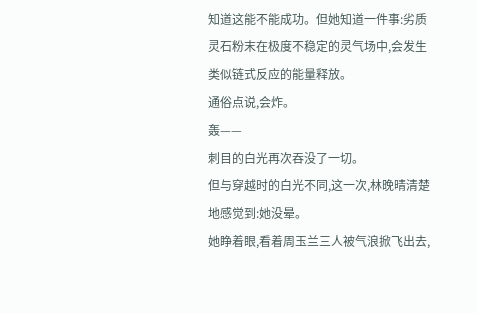知道这能不能成功。但她知道一件事:劣质灵石粉末在极度不稳定的灵气场中,会发生类似链式反应的能量释放。
通俗点说,会炸。
轰——
刺目的白光再次吞没了一切。
但与穿越时的白光不同,这一次,林晚晴清楚地感觉到:她没晕。
她睁着眼,看着周玉兰三人被气浪掀飞出去,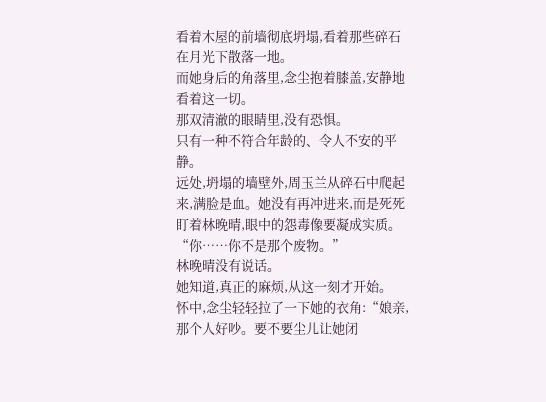看着木屋的前墙彻底坍塌,看着那些碎石在月光下散落一地。
而她身后的角落里,念尘抱着膝盖,安静地看着这一切。
那双清澈的眼睛里,没有恐惧。
只有一种不符合年龄的、令人不安的平静。
远处,坍塌的墙壁外,周玉兰从碎石中爬起来,满脸是血。她没有再冲进来,而是死死盯着林晚晴,眼中的怨毒像要凝成实质。
“你……你不是那个废物。”
林晚晴没有说话。
她知道,真正的麻烦,从这一刻才开始。
怀中,念尘轻轻拉了一下她的衣角:“娘亲,那个人好吵。要不要尘儿让她闭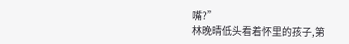嘴?”
林晚晴低头看着怀里的孩子,第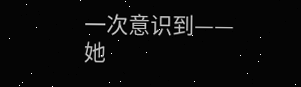一次意识到——
她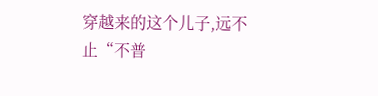穿越来的这个儿子,远不止“不普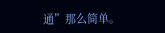通”那么简单。